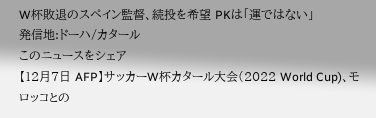W杯敗退のスペイン監督、続投を希望 PKは「運ではない」
発信地:ドーハ/カタール
このニュースをシェア
【12月7日 AFP】サッカーW杯カタール大会(2022 World Cup)、モロッコとの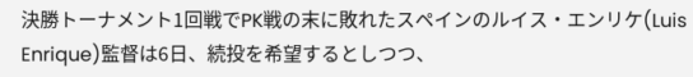決勝トーナメント1回戦でPK戦の末に敗れたスペインのルイス・エンリケ(Luis Enrique)監督は6日、続投を希望するとしつつ、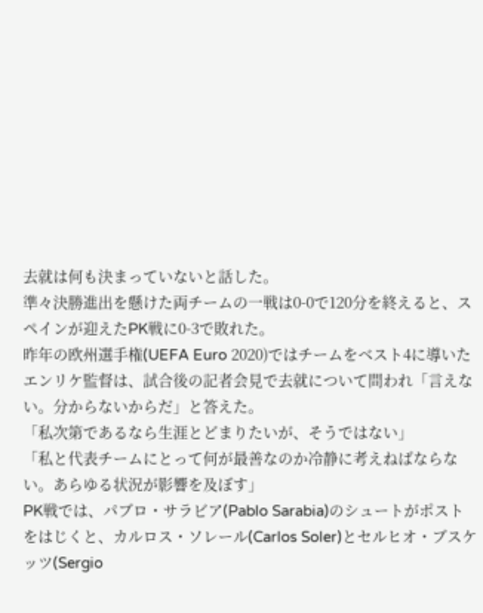去就は何も決まっていないと話した。
準々決勝進出を懸けた両チームの一戦は0-0で120分を終えると、スペインが迎えたPK戦に0-3で敗れた。
昨年の欧州選手権(UEFA Euro 2020)ではチームをベスト4に導いたエンリケ監督は、試合後の記者会見で去就について問われ「言えない。分からないからだ」と答えた。
「私次第であるなら生涯とどまりたいが、そうではない」
「私と代表チームにとって何が最善なのか冷静に考えねばならない。あらゆる状況が影響を及ぼす」
PK戦では、パブロ・サラビア(Pablo Sarabia)のシュートがポストをはじくと、カルロス・ソレール(Carlos Soler)とセルヒオ・ブスケッツ(Sergio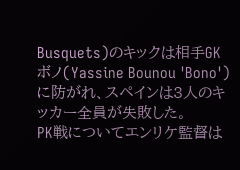Busquets)のキックは相手GKボノ(Yassine Bounou 'Bono')に防がれ、スペインは3人のキッカー全員が失敗した。
PK戦についてエンリケ監督は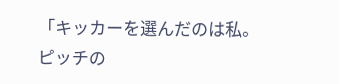「キッカーを選んだのは私。ピッチの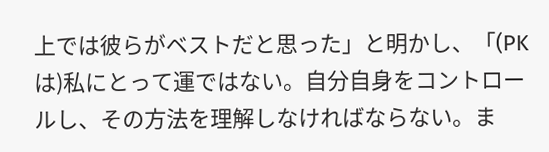上では彼らがベストだと思った」と明かし、「(PKは)私にとって運ではない。自分自身をコントロールし、その方法を理解しなければならない。ま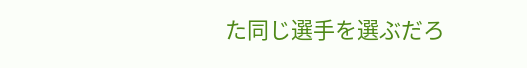た同じ選手を選ぶだろ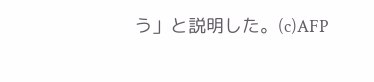う」と説明した。(c)AFP